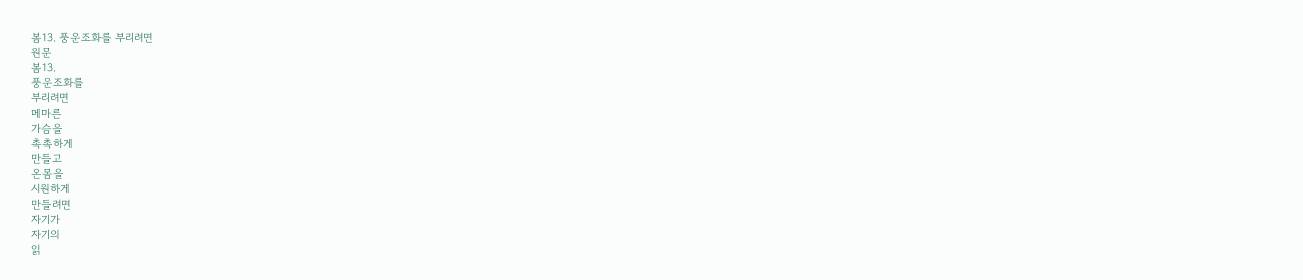봄13. 풍운조화를 부리려면
원문
봄13.
풍운조화를
부리려면
메마른
가슴을
촉촉하게
만들고
온몸을
시원하게
만들려면
자기가
자기의
읽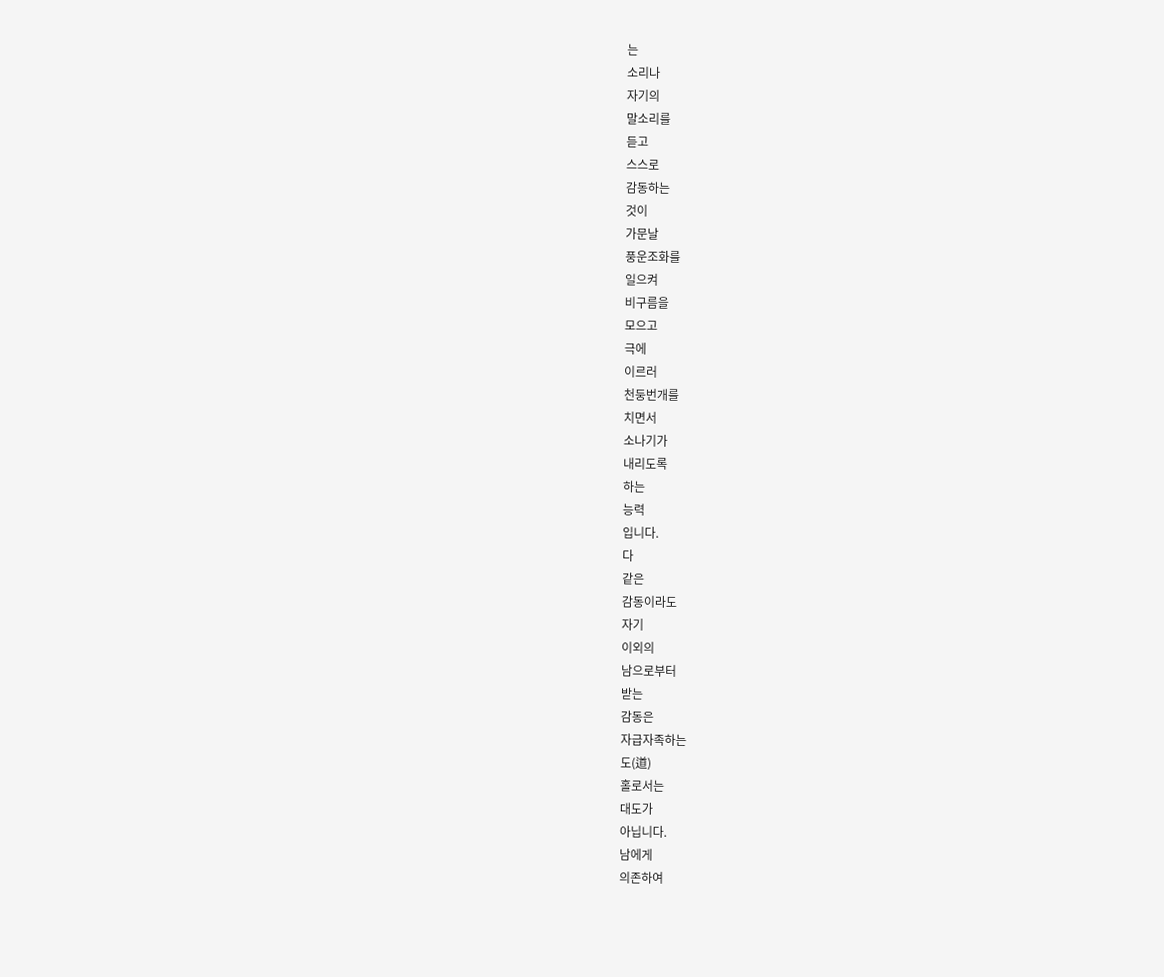는
소리나
자기의
말소리를
듣고
스스로
감동하는
것이
가문날
풍운조화를
일으켜
비구름을
모으고
극에
이르러
천둥번개를
치면서
소나기가
내리도록
하는
능력
입니다.
다
같은
감동이라도
자기
이외의
남으로부터
받는
감동은
자급자족하는
도(道)
홀로서는
대도가
아닙니다.
남에게
의존하여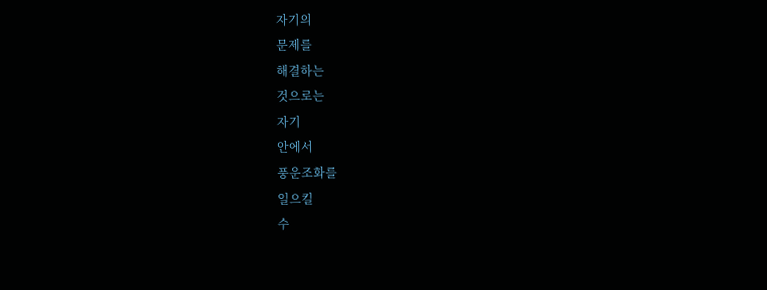자기의
문제를
해결하는
것으로는
자기
안에서
풍운조화를
일으킬
수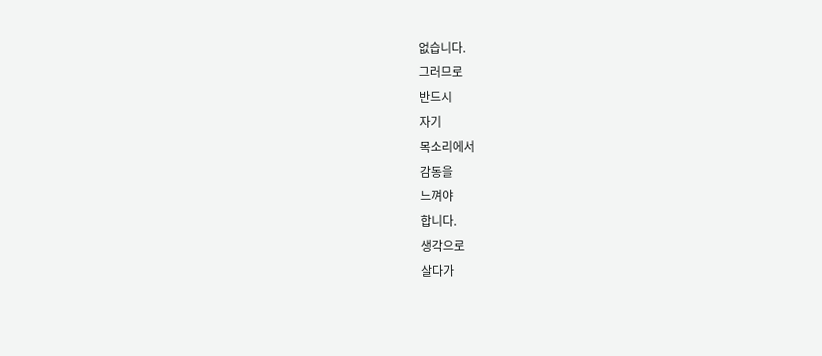없습니다.
그러므로
반드시
자기
목소리에서
감동을
느껴야
합니다.
생각으로
살다가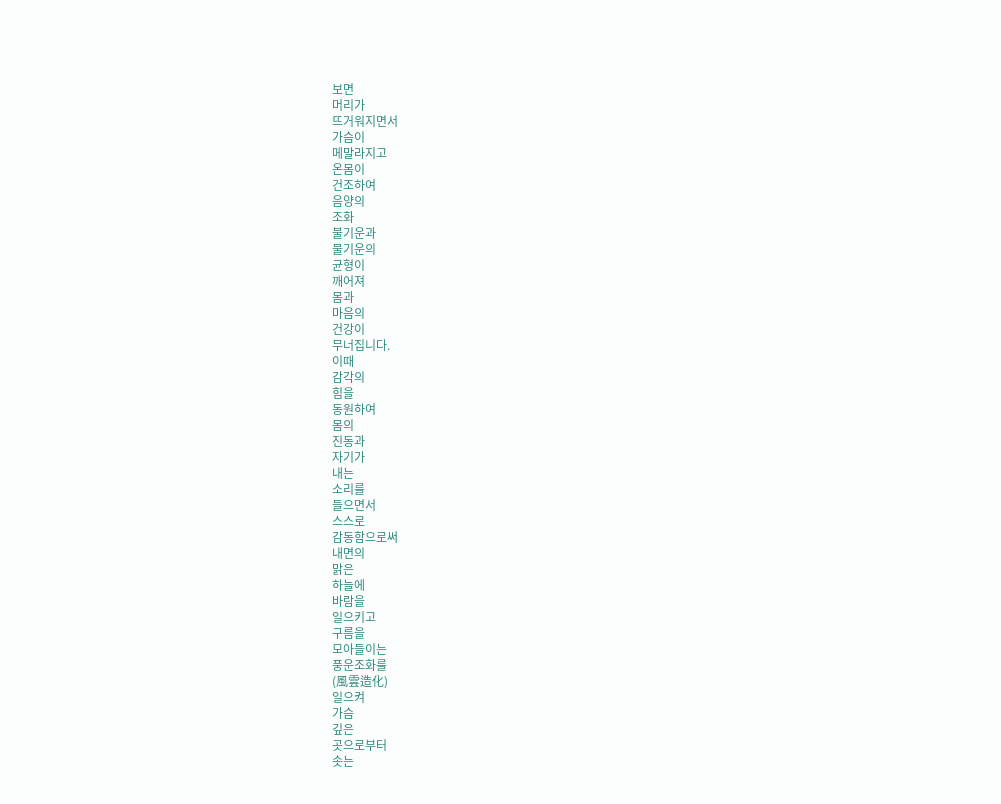보면
머리가
뜨거워지면서
가슴이
메말라지고
온몸이
건조하여
음양의
조화
불기운과
물기운의
균형이
깨어져
몸과
마음의
건강이
무너집니다.
이때
감각의
힘을
동원하여
몸의
진동과
자기가
내는
소리를
들으면서
스스로
감동함으로써
내면의
맑은
하늘에
바람을
일으키고
구름을
모아들이는
풍운조화를
(風雲造化)
일으켜
가슴
깊은
곳으로부터
솟는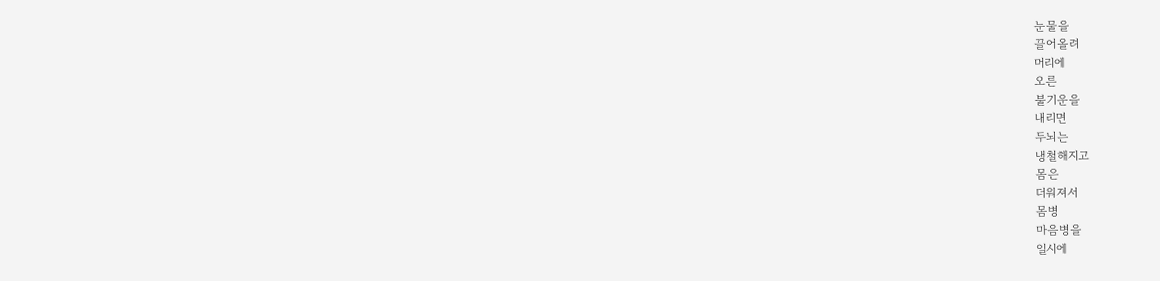눈물을
끌어올려
머리에
오른
불기운을
내리면
두뇌는
냉철해지고
몸은
더워져서
몸병
마음병을
일시에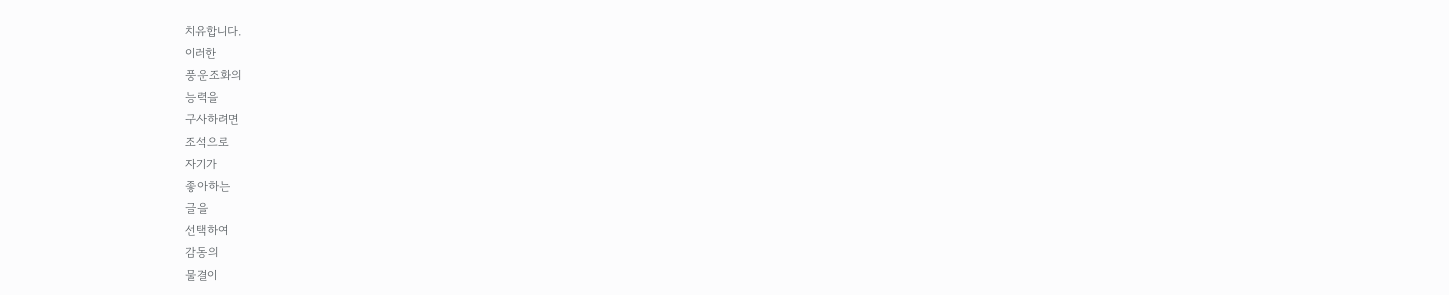치유합니다.
이러한
풍운조화의
능력을
구사하려면
조석으로
자기가
좋아하는
글을
선택하여
감동의
물결이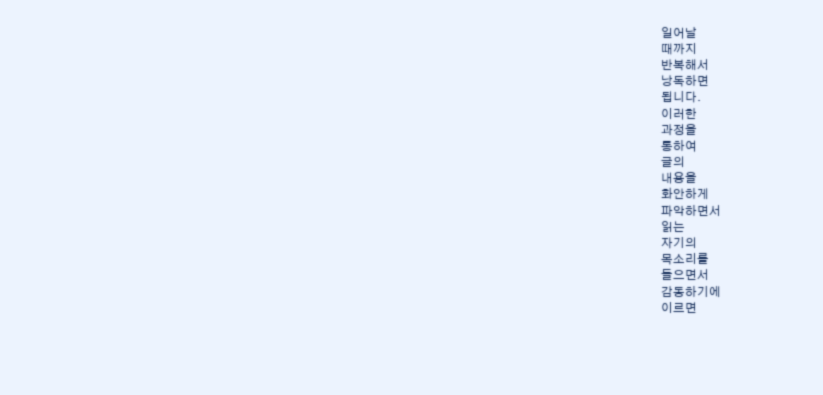일어날
때까지
반복해서
낭독하면
됩니다.
이러한
과정을
통하여
글의
내용을
화안하게
파악하면서
읽는
자기의
목소리를
들으면서
감동하기에
이르면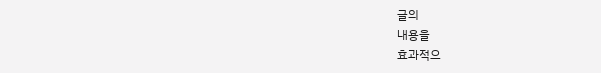글의
내용을
효과적으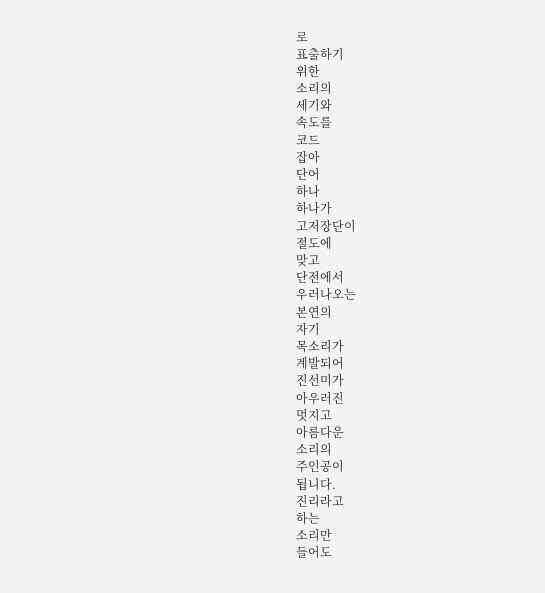로
표출하기
위한
소리의
세기와
속도를
코드
잡아
단어
하나
하나가
고저장단이
절도에
맞고
단전에서
우러나오는
본연의
자기
목소리가
계발되어
진선미가
아우러진
멋지고
아름다운
소리의
주인공이
됩니다.
진리라고
하는
소리만
들어도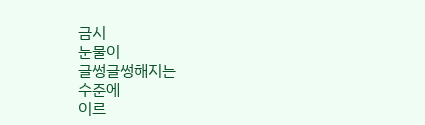금시
눈물이
글썽글썽해지는
수준에
이르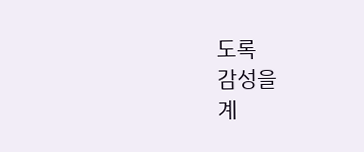도록
감성을
계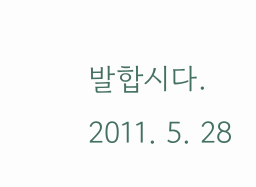발합시다.
2011. 5. 28